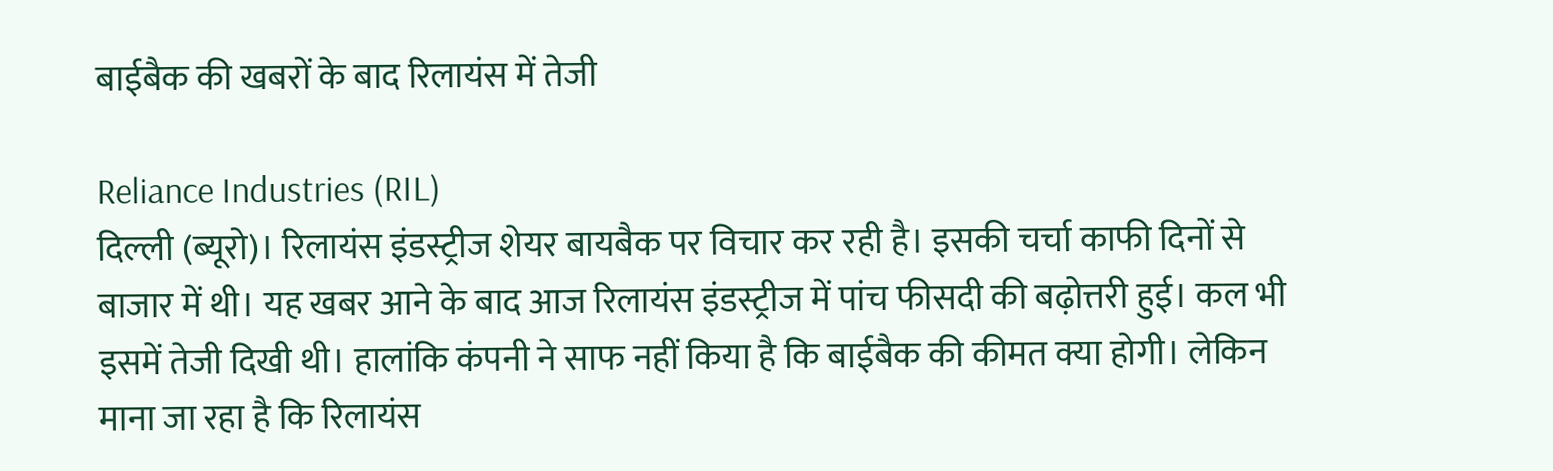बाईबैक की खबरों के बाद रिलायंस में तेजी

Reliance Industries (RIL)
दिल्ली (ब्यूरो)। रिलायंस इंडस्ट्रीज शेयर बायबैक पर विचार कर रही है। इसकी चर्चा काफी दिनों से बाजार में थी। यह खबर आने के बाद आज रिलायंस इंडस्ट्रीज में पांच फीसदी की बढ़ोत्तरी हुई। कल भी इसमें तेजी दिखी थी। हालांकि कंपनी ने साफ नहीं किया है कि बाईबैक की कीमत क्या होगी। लेकिन माना जा रहा है कि रिलायंस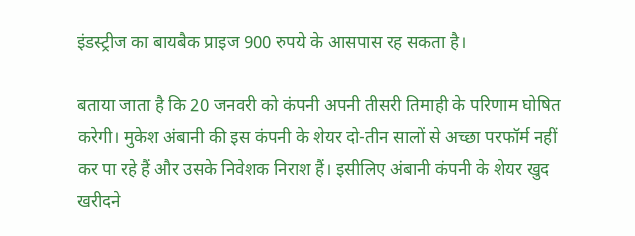इंडस्ट्रीज का बायबैक प्राइज 900 रुपये के आसपास रह सकता है।

बताया जाता है कि 20 जनवरी को कंपनी अपनी तीसरी तिमाही के परिणाम घोषित करेगी। मुकेश अंबानी की इस कंपनी के शेयर दो-तीन सालों से अच्छा परफॉर्म नहीं कर पा रहे हैं और उसके निवेशक निराश हैं। इसीलिए अंबानी कंपनी के शेयर खुद खरीदने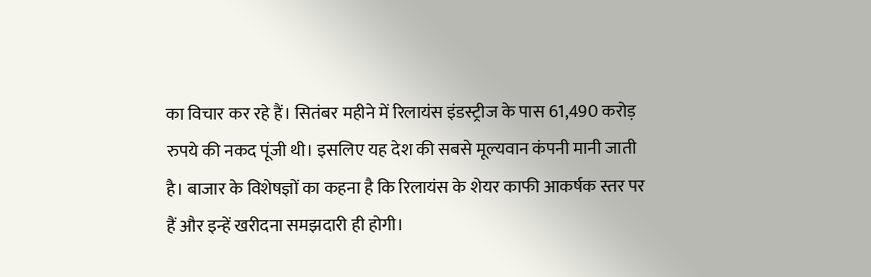का विचार कर रहे हैं। सितंबर महीने में रिलायंस इंडस्ट्रीज के पास 61,490 करोड़ रुपये की नकद पूंजी थी। इसलिए यह देश की सबसे मूल्यवान कंपनी मानी जाती है। बाजार के विशेषज्ञों का कहना है कि रिलायंस के शेयर काफी आकर्षक स्तर पर हैं और इन्हें खरीदना समझदारी ही होगी।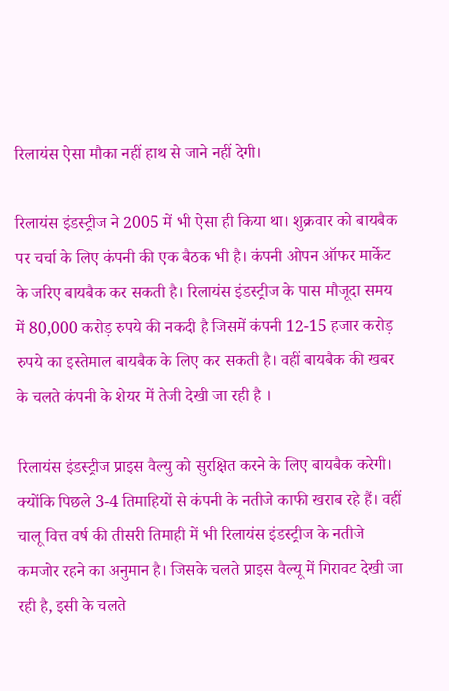रिलायंस ऐसा मौका नहीं हाथ से जाने नहीं देगी।

रिलायंस इंडस्ट्रीज ने 2005 में भी ऐसा ही किया था। शुक्रवार को बायबैक पर चर्चा के लिए कंपनी की एक बैठक भी है। कंपनी ओपन ऑफर मार्केट के जरिए बायबैक कर सकती है। रिलायंस इंडस्ट्रीज के पास मौजूदा समय में 80,000 करोड़ रुपये की नकदी है जिसमें कंपनी 12-15 हजार करोड़ रुपये का इस्तेमाल बायबैक के लिए कर सकती है। वहीं बायबैक की खबर के चलते कंपनी के शेयर में तेजी देखी जा रही है ।

रिलायंस इंडस्ट्रीज प्राइस वैल्यु को सुरक्षित करने के लिए बायबैक करेगी। क्योंकि पिछले 3-4 तिमाहियों से कंपनी के नतीजे काफी खराब रहे हैं। वहीं चालू वित्त वर्ष की तीसरी तिमाही में भी रिलायंस इंडस्ट्रीज के नतीजे कमजोर रहने का अनुमान है। जिसके चलते प्राइस वैल्यू में गिरावट देखी जा रही है, इसी के चलते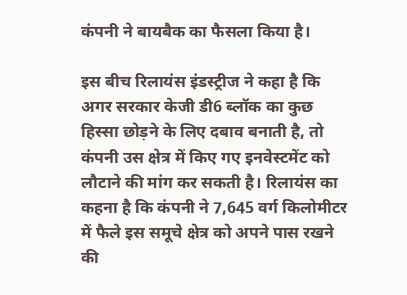कंपनी ने बायबैक का फैसला किया है।

इस बीच रिलायंस इंडस्ट्रीज ने कहा है कि अगर सरकार केजी डी6 ब्लॉक का कुछ हिस्सा छोड़ने के लिए दबाव बनाती है, तो कंपनी उस क्षेत्र में किए गए इनवेस्टमेंट को लौटाने की मांग कर सकती है। रिलायंस का कहना है कि कंपनी ने 7,645 वर्ग किलोमीटर में फैले इस समूचे क्षेत्र को अपने पास रखने की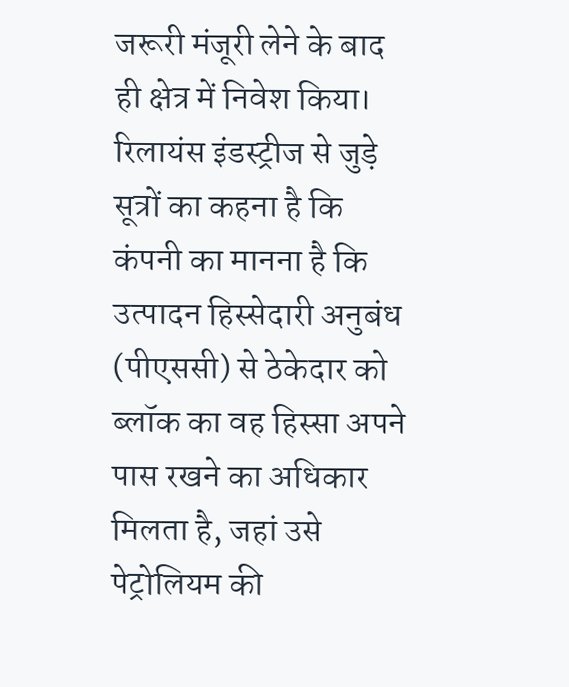जरूरी मंजूरी लेने के बाद ही क्षेत्र में निवेश किया। रिलायंस इंडस्ट्रीज से जुड़े सूत्रों का कहना है कि कंपनी का मानना है कि उत्पादन हिस्सेदारी अनुबंध (पीएससी) से ठेकेदार को ब्लॉक का वह हिस्सा अपने पास रखने का अधिकार मिलता है, जहां उसे पेट्रोलियम की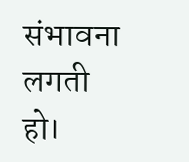संभावना लगती हो।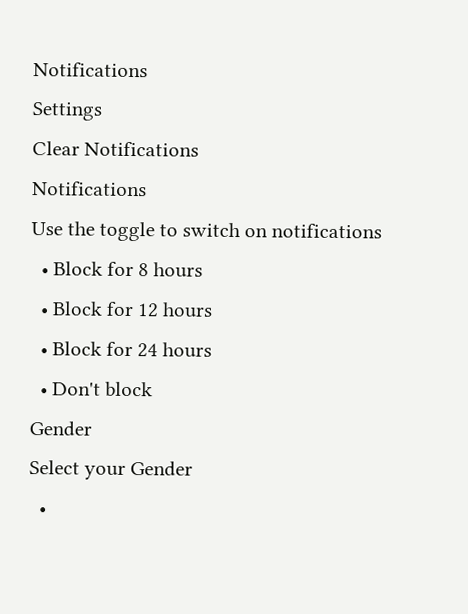Notifications
Settings
Clear Notifications
Notifications
Use the toggle to switch on notifications
  • Block for 8 hours
  • Block for 12 hours
  • Block for 24 hours
  • Don't block
Gender
Select your Gender
  •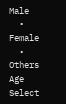Male
  • Female
  • Others
Age
Select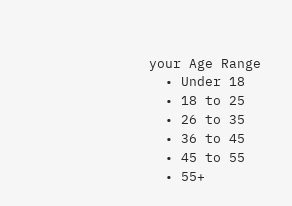your Age Range
  • Under 18
  • 18 to 25
  • 26 to 35
  • 36 to 45
  • 45 to 55
  • 55+